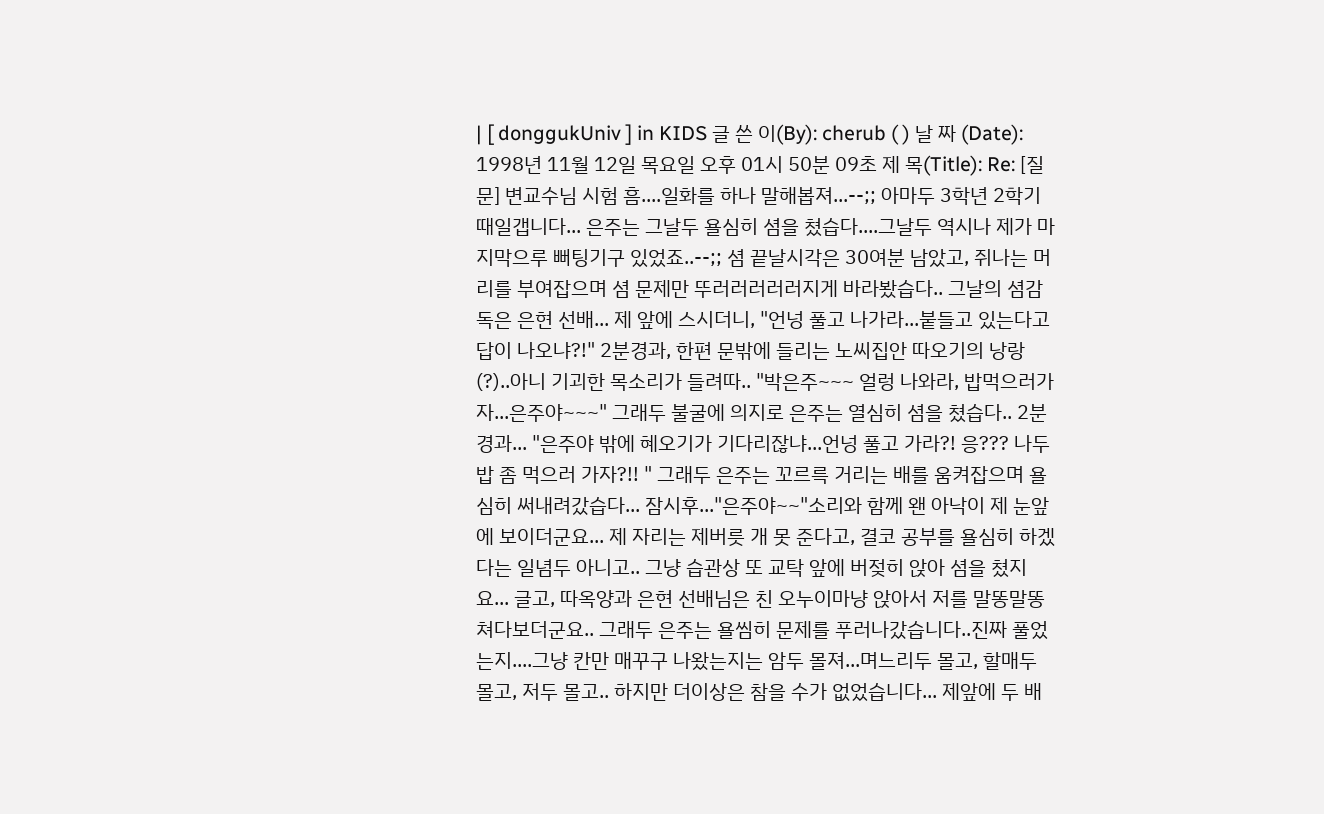| [ donggukUniv ] in KIDS 글 쓴 이(By): cherub ( ) 날 짜 (Date): 1998년 11월 12일 목요일 오후 01시 50분 09초 제 목(Title): Re: [질문] 변교수님 시험 흠....일화를 하나 말해봅져...--;; 아마두 3학년 2학기 때일갭니다... 은주는 그날두 욜심히 셤을 쳤습다....그날두 역시나 제가 마지막으루 뻐팅기구 있었죠..--;; 셤 끝날시각은 30여분 남았고, 쥐나는 머리를 부여잡으며 셤 문제만 뚜러러러러러지게 바라봤습다.. 그날의 셤감독은 은현 선배... 제 앞에 스시더니, "언넝 풀고 나가라...붙들고 있는다고 답이 나오냐?!" 2분경과, 한편 문밖에 들리는 노씨집안 따오기의 낭랑(?)..아니 기괴한 목소리가 들려따.. "박은주~~~ 얼렁 나와라, 밥먹으러가자...은주야~~~" 그래두 불굴에 의지로 은주는 열심히 셤을 쳤습다.. 2분경과... "은주야 밖에 혜오기가 기다리잖냐...언넝 풀고 가라?! 응??? 나두 밥 좀 먹으러 가자?!! " 그래두 은주는 꼬르륵 거리는 배를 움켜잡으며 욜심히 써내려갔습다... 잠시후..."은주야~~"소리와 함께 왠 아낙이 제 눈앞에 보이더군요... 제 자리는 제버릇 개 못 준다고, 결코 공부를 욜심히 하겠다는 일념두 아니고.. 그냥 습관상 또 교탁 앞에 버젖히 앉아 셤을 쳤지요... 글고, 따옥양과 은현 선배님은 친 오누이마냥 앉아서 저를 말똥말똥 쳐다보더군요.. 그래두 은주는 욜씸히 문제를 푸러나갔습니다..진짜 풀었는지....그냥 칸만 매꾸구 나왔는지는 암두 몰져...며느리두 몰고, 할매두 몰고, 저두 몰고.. 하지만 더이상은 참을 수가 없었습니다... 제앞에 두 배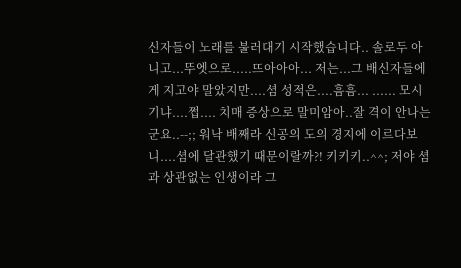신자들이 노래를 불러대기 시작했습니다.. 솔로두 아니고...뚜엣으로.....뜨아아아... 저는...그 배신자들에게 지고야 말았지만....셤 성적은....흠흠... ...... 모시기냐....쩝.... 치매 증상으로 말미암아..잘 격이 안나는군요..--;; 워낙 배째라 신공의 도의 경지에 이르다보니....셤에 달관했기 때문이랄까?! 키키키..^^; 저야 셤과 상관없는 인생이라 그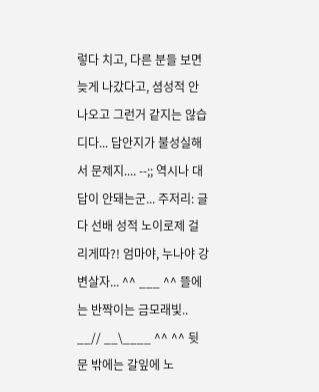렇다 치고, 다른 분들 보면 늦게 나갔다고, 셤성적 안나오고 그런거 같지는 않습디다... 답안지가 불성실해서 문제지.... --;; 역시나 대답이 안돼는군... 주저리: 글다 선배 성적 노이로제 걸리게따?! 엄마야, 누나야 강변살자... ^^ ___ ^^ 뜰에는 반짝이는 금모래빛.. __// __\____ ^^ ^^ 뒷문 밖에는 갈잎에 노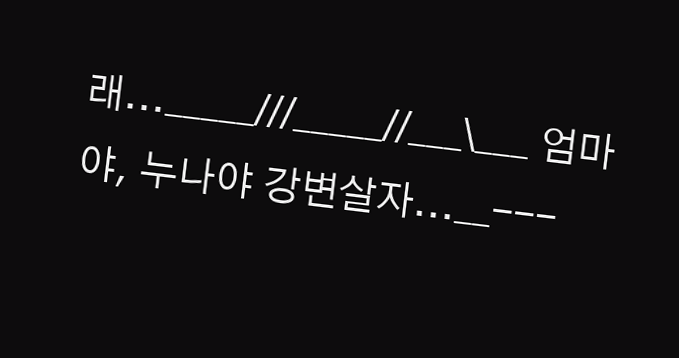래..._____///_____//___\___ 엄마야, 누나야 강변살자...__---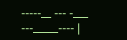-----__ --- -___ ---_____---- |